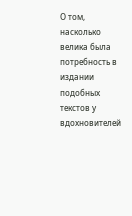О том, насколько велика была потребность в издании подобных текстов у вдохновителей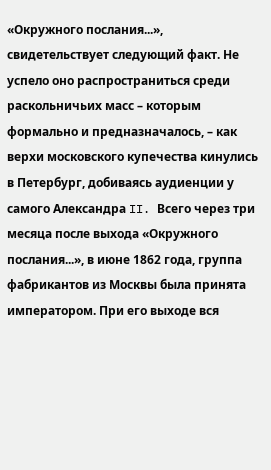«Окружного послания...», свидетельствует следующий факт. Не успело оно распространиться среди раскольничьих масс – которым формально и предназначалось, – как верхи московского купечества кинулись в Петербург, добиваясь аудиенции у самого Александра II. Всего через три месяца после выхода «Окружного послания...», в июне 1862 года, группа фабрикантов из Москвы была принята императором. При его выходе вся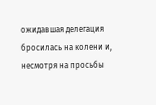ожидавшая делегация бросилась на колени и, несмотря на просьбы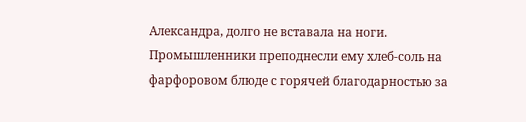Александра, долго не вставала на ноги. Промышленники преподнесли ему хлеб-соль на фарфоровом блюде с горячей благодарностью за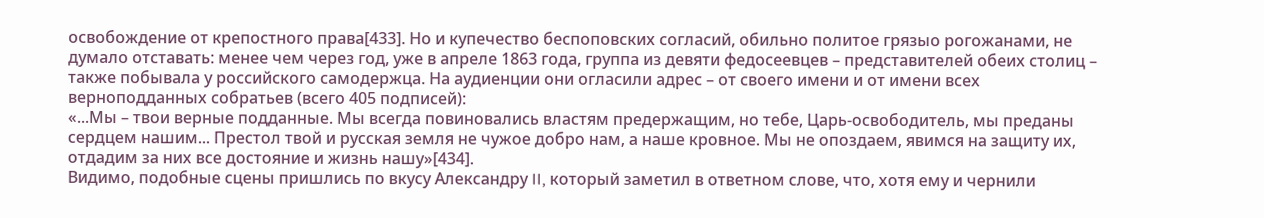освобождение от крепостного права[433]. Но и купечество беспоповских согласий, обильно политое грязыо рогожанами, не думало отставать: менее чем через год, уже в апреле 1863 года, группа из девяти федосеевцев – представителей обеих столиц – также побывала у российского самодержца. На аудиенции они огласили адрес – от своего имени и от имени всех верноподданных собратьев (всего 405 подписей):
«...Мы – твои верные подданные. Мы всегда повиновались властям предержащим, но тебе, Царь-освободитель, мы преданы сердцем нашим... Престол твой и русская земля не чужое добро нам, а наше кровное. Мы не опоздаем, явимся на защиту их, отдадим за них все достояние и жизнь нашу»[434].
Видимо, подобные сцены пришлись по вкусу Александру II, который заметил в ответном слове, что, хотя ему и чернили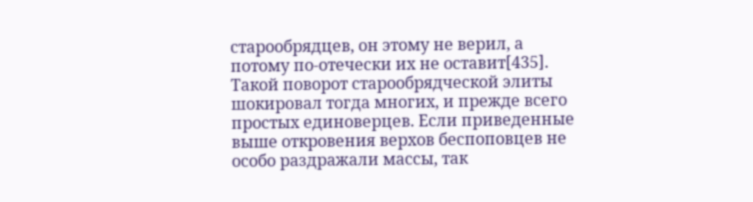старообрядцев, он этому не верил, а потому по-отечески их не оставит[435].
Такой поворот старообрядческой элиты шокировал тогда многих, и прежде всего простых единоверцев. Если приведенные выше откровения верхов беспоповцев не особо раздражали массы, так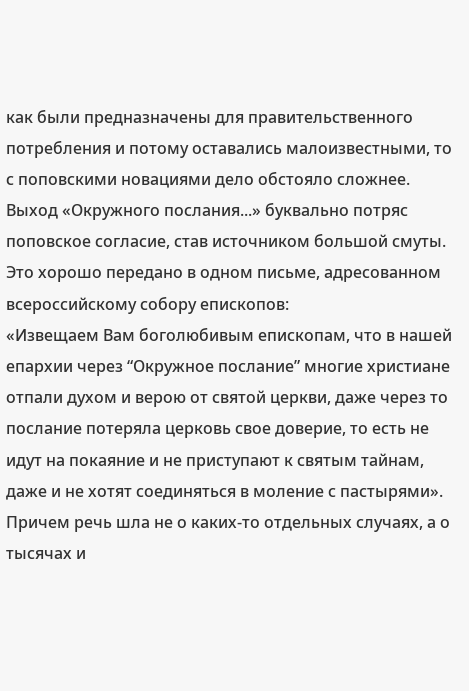как были предназначены для правительственного потребления и потому оставались малоизвестными, то с поповскими новациями дело обстояло сложнее. Выход «Окружного послания...» буквально потряс поповское согласие, став источником большой смуты. Это хорошо передано в одном письме, адресованном всероссийскому собору епископов:
«Извещаем Вам боголюбивым епископам, что в нашей епархии через “Окружное послание” многие христиане отпали духом и верою от святой церкви, даже через то послание потеряла церковь свое доверие, то есть не идут на покаяние и не приступают к святым тайнам, даже и не хотят соединяться в моление с пастырями».
Причем речь шла не о каких-то отдельных случаях, а о тысячах и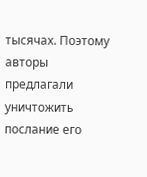тысячах. Поэтому авторы предлагали уничтожить послание его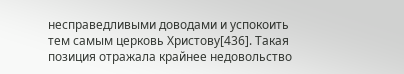несправедливыми доводами и успокоить тем самым церковь Христову[436]. Такая позиция отражала крайнее недовольство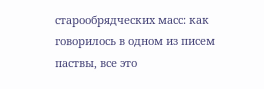старообрядческих масс: как говорилось в одном из писем паствы, все это